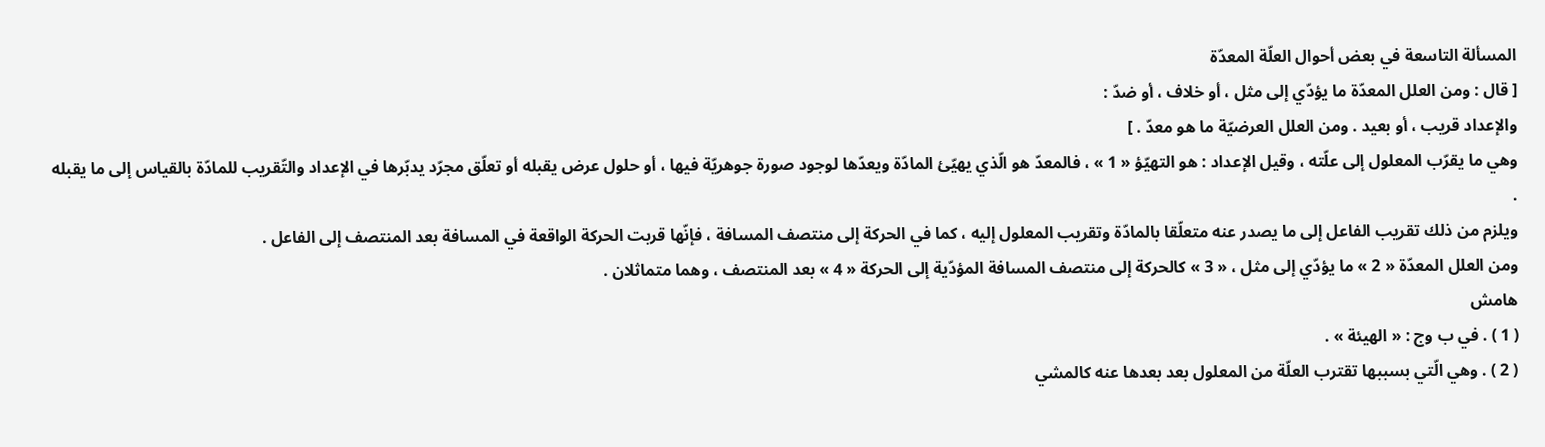المسألة التاسعة في بعض أحوال العلّة المعدّة
[ قال : ومن العلل المعدّة ما يؤدّي إلى مثل ، أو خلاف ، أو ضدّ :
والإعداد قريب ، أو بعيد . ومن العلل العرضيّة ما هو معدّ . ]
وهي ما يقرّب المعلول إلى علّته ، وقيل الإعداد : هو التهيّؤ « 1 » ، فالمعدّ هو الّذي يهيّئ المادّة ويعدّها لوجود صورة جوهريّة فيها ، أو حلول عرض يقبله أو تعلّق مجرّد يدبّرها في الإعداد والتّقريب للمادّة بالقياس إلى ما يقبله .
ويلزم من ذلك تقريب الفاعل إلى ما يصدر عنه متعلّقا بالمادّة وتقريب المعلول إليه ، كما في الحركة إلى منتصف المسافة ، فإنّها قربت الحركة الواقعة في المسافة بعد المنتصف إلى الفاعل .
ومن العلل المعدّة « 2 » ما يؤدّي إلى مثل ، « 3 » كالحركة إلى منتصف المسافة المؤدّية إلى الحركة « 4 » بعد المنتصف ، وهما متماثلان .
هامش
( 1 ) . في ب وج : « الهيئة » .
( 2 ) . وهي الّتي بسببها تقترب العلّة من المعلول بعد بعدها عنه كالمشي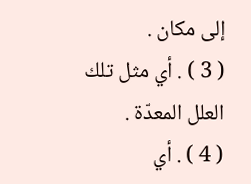إلى مكان .
( 3 ) . أي مثل تلك العلل المعدّة .
( 4 ) . أي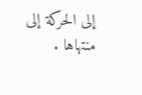إلى الحركة إلى منتهاها .